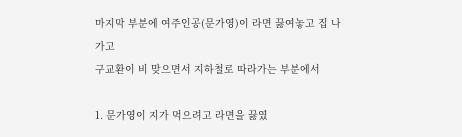마지막 부분에 여주인공(문가영)이 라면 끓여놓고 집 나가고
구교환이 비 맞으면서 지하철로 따라가는 부분에서

1. 문가영이 지가 먹으려고 라면을 끓였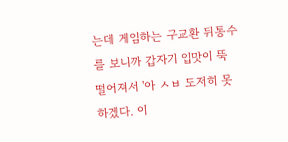는데 게임하는 구교환 뒤통수를 보니까 갑자기 입맛이 뚝 떨어져서 '아 ㅅㅂ 도저히 못하겠다. 이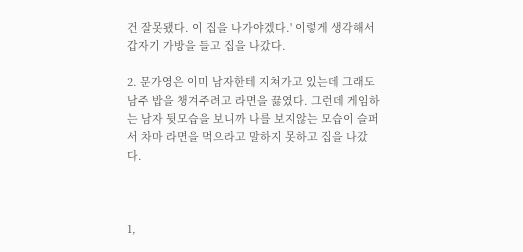건 잘못됐다. 이 집을 나가야겠다.' 이렇게 생각해서 갑자기 가방을 들고 집을 나갔다.

2. 문가영은 이미 남자한테 지쳐가고 있는데 그래도 남주 밥을 챙겨주려고 라면을 끓였다. 그런데 게임하는 남자 뒷모습을 보니까 나를 보지않는 모습이 슬퍼서 차마 라면을 먹으라고 말하지 못하고 집을 나갔다.



1,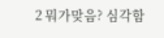2 뭐가맞음? 심각함